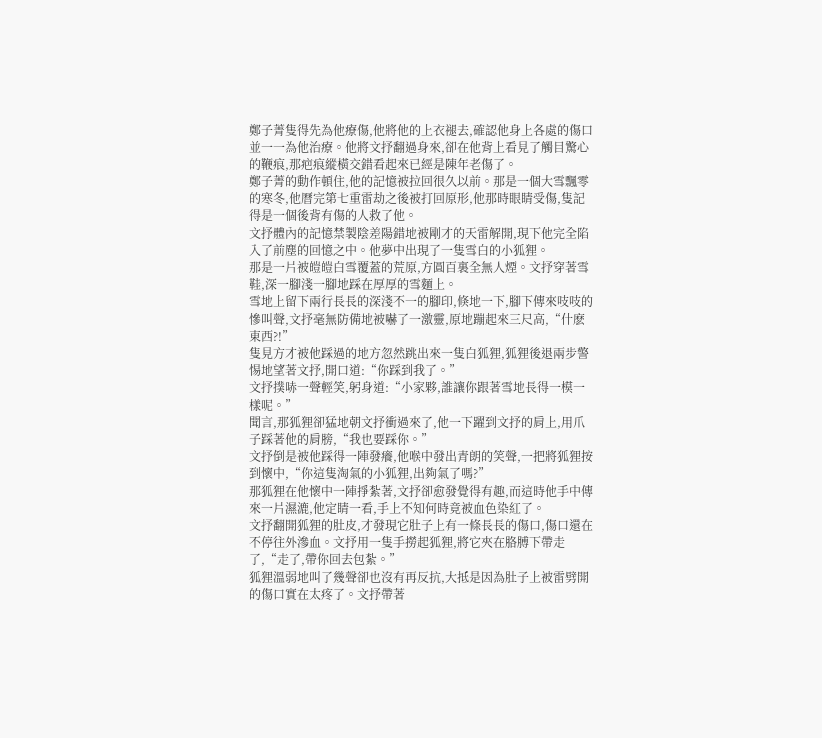鄭子菁隻得先為他療傷,他將他的上衣褪去,確認他身上各處的傷口並一一為他治療。他將文抒翻過身來,卻在他背上看見了觸目驚心的鞭痕,那疤痕縱橫交錯看起來已經是陳年老傷了。
鄭子菁的動作頓住,他的記憶被拉回很久以前。那是一個大雪飄零的寒冬,他曆完第七重雷劫之後被打回原形,他那時眼睛受傷,隻記得是一個後背有傷的人救了他。
文抒體內的記憶禁製陰差陽錯地被剛才的天雷解開,現下他完全陷入了前塵的回憶之中。他夢中出現了一隻雪白的小狐狸。
那是一片被皚皚白雪覆蓋的荒原,方圓百裏全無人煙。文抒穿著雪鞋,深一腳淺一腳地踩在厚厚的雪麵上。
雪地上留下兩行長長的深淺不一的腳印,倏地一下,腳下傳來吱吱的慘叫聲,文抒毫無防備地被嚇了一激靈,原地蹦起來三尺高,“什麽東西?!”
隻見方才被他踩過的地方忽然跳出來一隻白狐狸,狐狸後退兩步警惕地望著文抒,開口道:“你踩到我了。”
文抒撲哧一聲輕笑,躬身道:“小家夥,誰讓你跟著雪地長得一模一樣呢。”
聞言,那狐狸卻猛地朝文抒衝過來了,他一下躍到文抒的肩上,用爪子踩著他的肩膀,“我也要踩你。”
文抒倒是被他踩得一陣發癢,他喉中發出青朗的笑聲,一把將狐狸按到懷中,“你這隻淘氣的小狐狸,出夠氣了嗎?”
那狐狸在他懷中一陣掙紮著,文抒卻愈發覺得有趣,而這時他手中傳來一片濕漉,他定睛一看,手上不知何時竟被血色染紅了。
文抒翻開狐狸的肚皮,才發現它肚子上有一條長長的傷口,傷口還在不停往外滲血。文抒用一隻手撈起狐狸,將它夾在胳膊下帶走了,“走了,帶你回去包紮。”
狐狸溫弱地叫了幾聲卻也沒有再反抗,大抵是因為肚子上被雷劈開的傷口實在太疼了。文抒帶著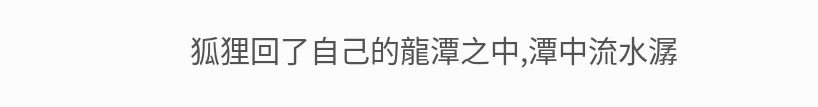狐狸回了自己的龍潭之中,潭中流水潺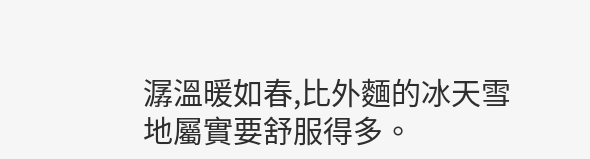潺溫暖如春,比外麵的冰天雪地屬實要舒服得多。